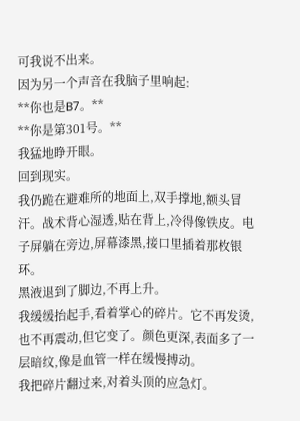可我说不出来。
因为另一个声音在我脑子里响起:
**你也是B7。**
**你是第301号。**
我猛地睁开眼。
回到现实。
我仍跪在避难所的地面上,双手撑地,额头冒汗。战术背心湿透,贴在背上,冷得像铁皮。电子屏躺在旁边,屏幕漆黑,接口里插着那枚银环。
黑液退到了脚边,不再上升。
我缓缓抬起手,看着掌心的碎片。它不再发烫,也不再震动,但它变了。颜色更深,表面多了一层暗纹,像是血管一样在缓慢搏动。
我把碎片翻过来,对着头顶的应急灯。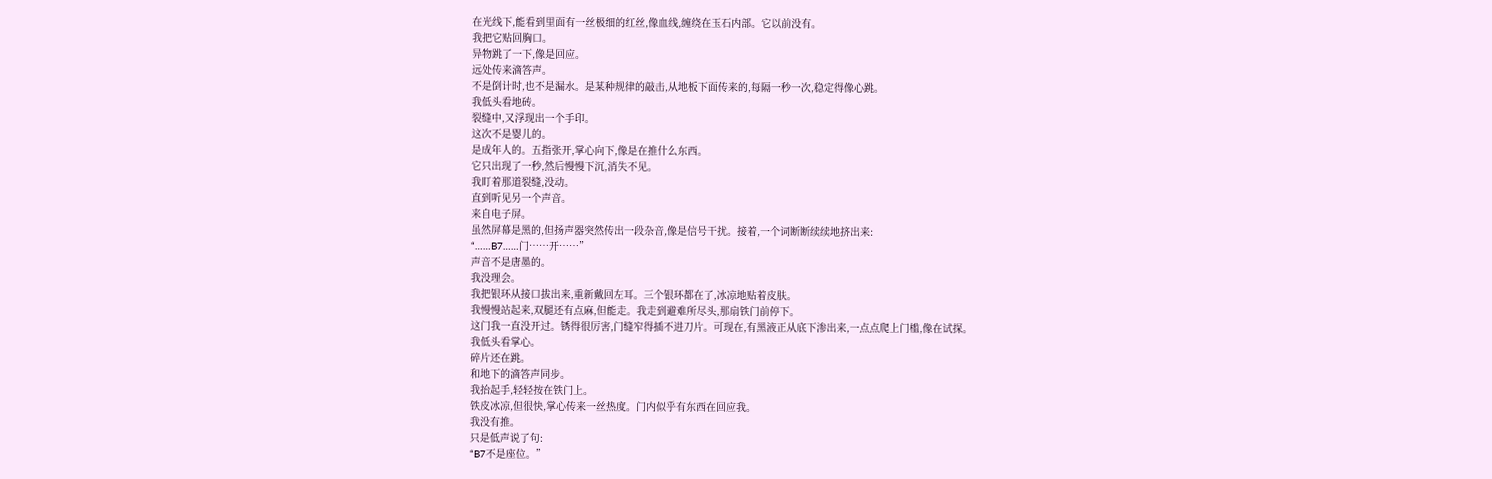在光线下,能看到里面有一丝极细的红丝,像血线,缠绕在玉石内部。它以前没有。
我把它贴回胸口。
异物跳了一下,像是回应。
远处传来滴答声。
不是倒计时,也不是漏水。是某种规律的敲击,从地板下面传来的,每隔一秒一次,稳定得像心跳。
我低头看地砖。
裂缝中,又浮现出一个手印。
这次不是婴儿的。
是成年人的。五指张开,掌心向下,像是在推什么东西。
它只出现了一秒,然后慢慢下沉,消失不见。
我盯着那道裂缝,没动。
直到听见另一个声音。
来自电子屏。
虽然屏幕是黑的,但扬声器突然传出一段杂音,像是信号干扰。接着,一个词断断续续地挤出来:
“……B7……门……开……”
声音不是唐墨的。
我没理会。
我把银环从接口拔出来,重新戴回左耳。三个银环都在了,冰凉地贴着皮肤。
我慢慢站起来,双腿还有点麻,但能走。我走到避难所尽头,那扇铁门前停下。
这门我一直没开过。锈得很厉害,门缝窄得插不进刀片。可现在,有黑液正从底下渗出来,一点点爬上门槛,像在试探。
我低头看掌心。
碎片还在跳。
和地下的滴答声同步。
我抬起手,轻轻按在铁门上。
铁皮冰凉,但很快,掌心传来一丝热度。门内似乎有东西在回应我。
我没有推。
只是低声说了句:
“B7不是座位。”